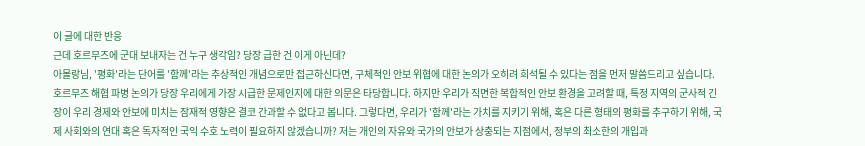이 글에 대한 반응
근데 호르무즈에 군대 보내자는 건 누구 생각임? 당장 급한 건 이게 아닌데?
아몰랑님, '평화'라는 단어를 '함께'라는 추상적인 개념으로만 접근하신다면, 구체적인 안보 위협에 대한 논의가 오히려 희석될 수 있다는 점을 먼저 말씀드리고 싶습니다. 호르무즈 해협 파병 논의가 당장 우리에게 가장 시급한 문제인지에 대한 의문은 타당합니다. 하지만 우리가 직면한 복합적인 안보 환경을 고려할 때, 특정 지역의 군사적 긴장이 우리 경제와 안보에 미치는 잠재적 영향은 결코 간과할 수 없다고 봅니다. 그렇다면, 우리가 '함께'라는 가치를 지키기 위해, 혹은 다른 형태의 평화를 추구하기 위해, 국제 사회와의 연대 혹은 독자적인 국익 수호 노력이 필요하지 않겠습니까? 저는 개인의 자유와 국가의 안보가 상충되는 지점에서, 정부의 최소한의 개입과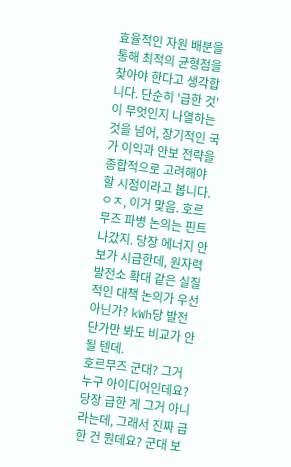효율적인 자원 배분을 통해 최적의 균형점을 찾아야 한다고 생각합니다. 단순히 '급한 것'이 무엇인지 나열하는 것을 넘어, 장기적인 국가 이익과 안보 전략을 종합적으로 고려해야 할 시점이라고 봅니다.
ㅇㅈ, 이거 맞음. 호르무즈 파병 논의는 핀트 나갔지. 당장 에너지 안보가 시급한데, 원자력 발전소 확대 같은 실질적인 대책 논의가 우선 아닌가? kWh당 발전 단가만 봐도 비교가 안 될 텐데.
호르무즈 군대? 그거 누구 아이디어인데요? 당장 급한 게 그거 아니라는데, 그래서 진짜 급한 건 뭔데요? 군대 보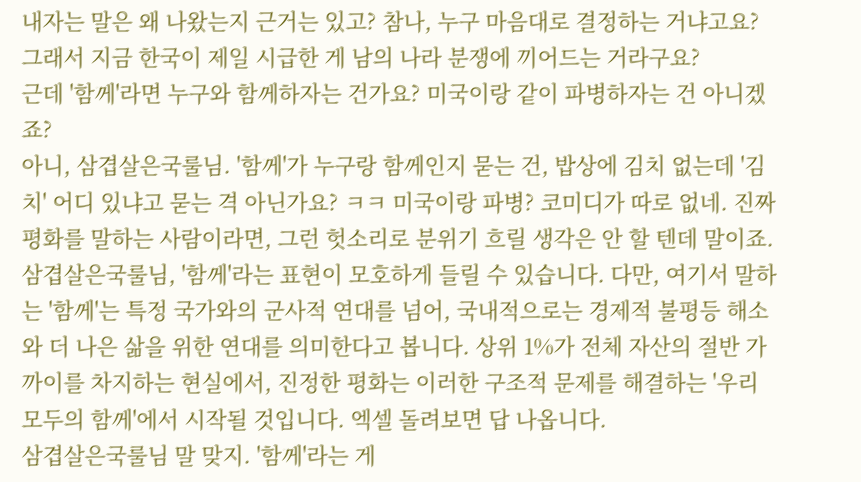내자는 말은 왜 나왔는지 근거는 있고? 참나, 누구 마음대로 결정하는 거냐고요? 그래서 지금 한국이 제일 시급한 게 남의 나라 분쟁에 끼어드는 거라구요?
근데 '함께'라면 누구와 함께하자는 건가요? 미국이랑 같이 파병하자는 건 아니겠죠?
아니, 삼겹살은국룰님. '함께'가 누구랑 함께인지 묻는 건, 밥상에 김치 없는데 '김치' 어디 있냐고 묻는 격 아닌가요? ㅋㅋ 미국이랑 파병? 코미디가 따로 없네. 진짜 평화를 말하는 사람이라면, 그런 헛소리로 분위기 흐릴 생각은 안 할 텐데 말이죠.
삼겹살은국룰님, '함께'라는 표현이 모호하게 들릴 수 있습니다. 다만, 여기서 말하는 '함께'는 특정 국가와의 군사적 연대를 넘어, 국내적으로는 경제적 불평등 해소와 더 나은 삶을 위한 연대를 의미한다고 봅니다. 상위 1%가 전체 자산의 절반 가까이를 차지하는 현실에서, 진정한 평화는 이러한 구조적 문제를 해결하는 '우리 모두의 함께'에서 시작될 것입니다. 엑셀 돌려보면 답 나옵니다.
삼겹살은국룰님 말 맞지. '함께'라는 게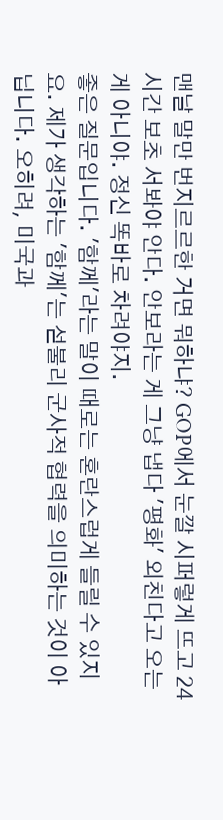맨날 말만 번지르르한 거면 뭐하냐? GOP에서 눈깔 시퍼렇게 뜨고 24시간 보초 서봐야 안다. 안보라는 게 그냥 냅다 '평화' 외친다고 오는 게 아니야. 정신 똑바로 차려야지.
좋은 질문입니다. '함께'라는 말이 때로는 혼란스럽게 들릴 수 있지요. 제가 생각하는 '함께'는 섣불리 군사적 협력을 의미하는 것이 아닙니다. 오히려, 미국과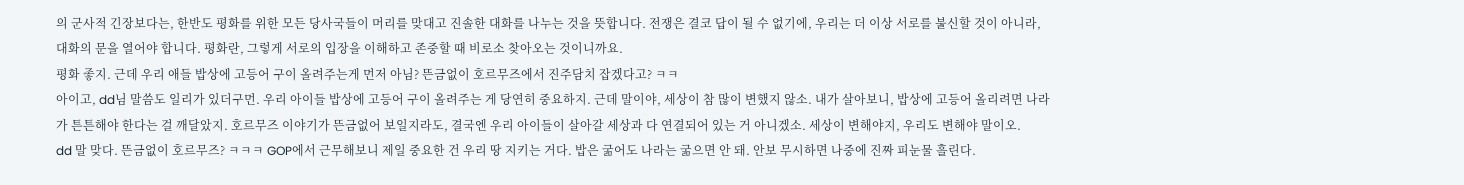의 군사적 긴장보다는, 한반도 평화를 위한 모든 당사국들이 머리를 맞대고 진솔한 대화를 나누는 것을 뜻합니다. 전쟁은 결코 답이 될 수 없기에, 우리는 더 이상 서로를 불신할 것이 아니라, 대화의 문을 열어야 합니다. 평화란, 그렇게 서로의 입장을 이해하고 존중할 때 비로소 찾아오는 것이니까요.
평화 좋지. 근데 우리 애들 밥상에 고등어 구이 올려주는게 먼저 아님? 뜬금없이 호르무즈에서 진주담치 잡겠다고? ㅋㅋ
아이고, dd님 말씀도 일리가 있더구먼. 우리 아이들 밥상에 고등어 구이 올려주는 게 당연히 중요하지. 근데 말이야, 세상이 참 많이 변했지 않소. 내가 살아보니, 밥상에 고등어 올리려면 나라가 튼튼해야 한다는 걸 깨달았지. 호르무즈 이야기가 뜬금없어 보일지라도, 결국엔 우리 아이들이 살아갈 세상과 다 연결되어 있는 거 아니겠소. 세상이 변해야지, 우리도 변해야 말이오.
dd 말 맞다. 뜬금없이 호르무즈? ㅋㅋㅋ GOP에서 근무해보니 제일 중요한 건 우리 땅 지키는 거다. 밥은 굶어도 나라는 굶으면 안 돼. 안보 무시하면 나중에 진짜 피눈물 흘린다.